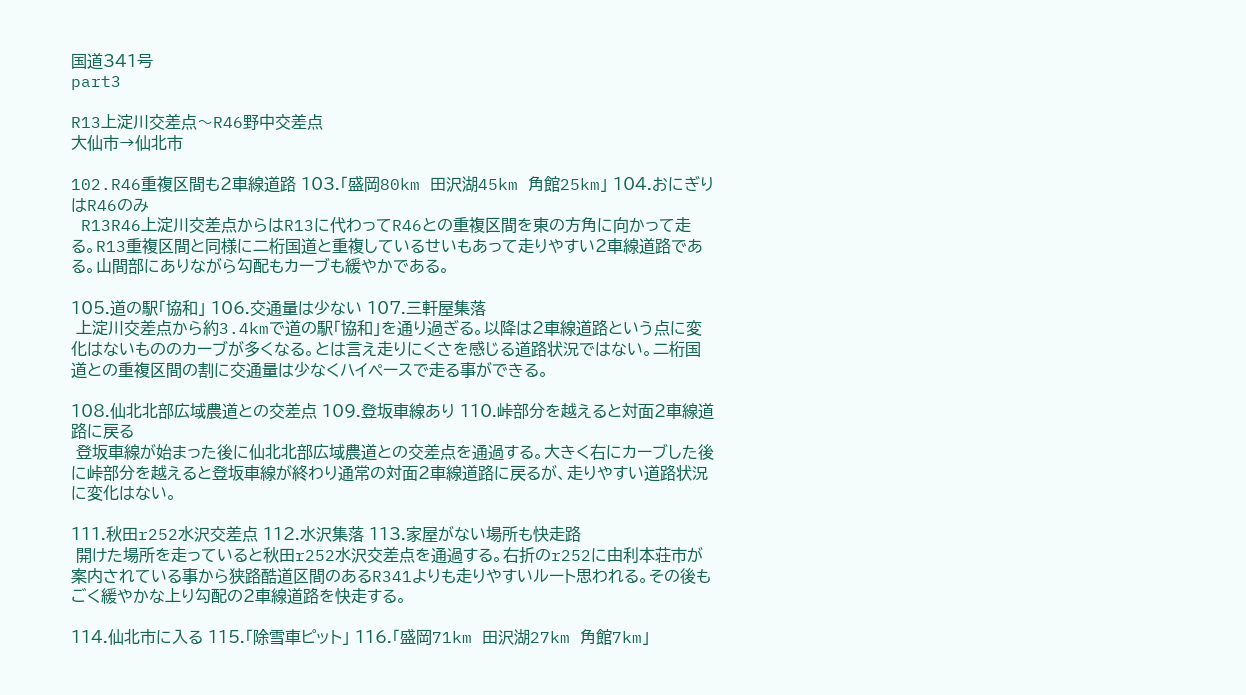国道341号
part3

R13上淀川交差点〜R46野中交差点
大仙市→仙北市

102.R46重複区間も2車線道路 103.「盛岡80km 田沢湖45km 角館25km」 104.おにぎりはR46のみ
 R13R46上淀川交差点からはR13に代わってR46との重複区間を東の方角に向かって走る。R13重複区間と同様に二桁国道と重複しているせいもあって走りやすい2車線道路である。山間部にありながら勾配もカーブも緩やかである。

105.道の駅「協和」 106.交通量は少ない 107.三軒屋集落
 上淀川交差点から約3.4kmで道の駅「協和」を通り過ぎる。以降は2車線道路という点に変化はないもののカーブが多くなる。とは言え走りにくさを感じる道路状況ではない。二桁国道との重複区間の割に交通量は少なくハイペースで走る事ができる。

108.仙北北部広域農道との交差点 109.登坂車線あり 110.峠部分を越えると対面2車線道路に戻る
 登坂車線が始まった後に仙北北部広域農道との交差点を通過する。大きく右にカーブした後に峠部分を越えると登坂車線が終わり通常の対面2車線道路に戻るが、走りやすい道路状況に変化はない。

111.秋田r252水沢交差点 112.水沢集落 113.家屋がない場所も快走路
 開けた場所を走っていると秋田r252水沢交差点を通過する。右折のr252に由利本荘市が案内されている事から狭路酷道区間のあるR341よりも走りやすいルート思われる。その後もごく緩やかな上り勾配の2車線道路を快走する。

114.仙北市に入る 115.「除雪車ピット」 116.「盛岡71km 田沢湖27km 角館7km」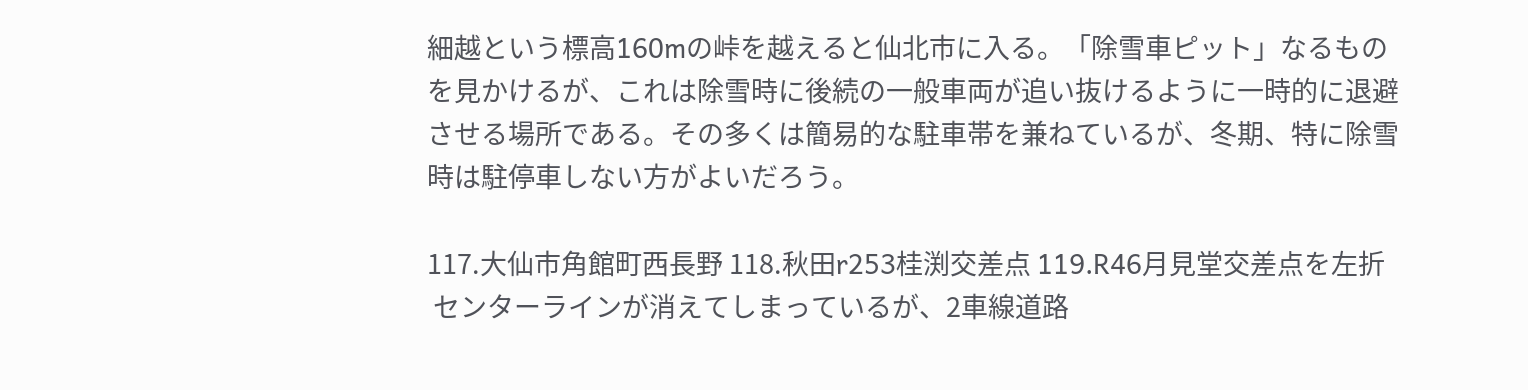細越という標高160mの峠を越えると仙北市に入る。「除雪車ピット」なるものを見かけるが、これは除雪時に後続の一般車両が追い抜けるように一時的に退避させる場所である。その多くは簡易的な駐車帯を兼ねているが、冬期、特に除雪時は駐停車しない方がよいだろう。

117.大仙市角館町西長野 118.秋田r253桂渕交差点 119.R46月見堂交差点を左折
 センターラインが消えてしまっているが、2車線道路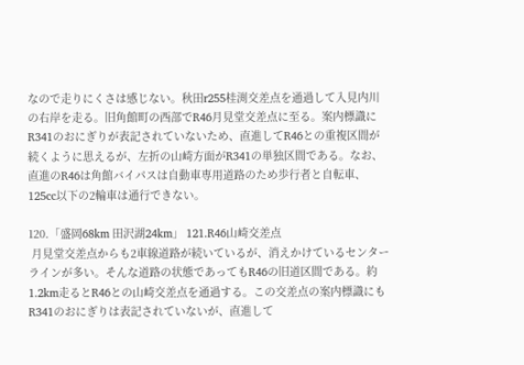なので走りにくさは感じない。秋田r255桂渕交差点を通過して入見内川の右岸を走る。旧角館町の西部でR46月見堂交差点に至る。案内標識にR341のおにぎりが表記されていないため、直進してR46との重複区間が続くように思えるが、左折の山崎方面がR341の単独区間である。なお、直進のR46は角館バイパスは自動車専用道路のため歩行者と自転車、125cc以下の2輪車は通行できない。

120.「盛岡68km 田沢湖24km」 121.R46山崎交差点
 月見堂交差点からも2車線道路が続いているが、消えかけているセンターラインが多い。そんな道路の状態であってもR46の旧道区間である。約1.2km走るとR46との山崎交差点を通過する。この交差点の案内標識にもR341のおにぎりは表記されていないが、直進して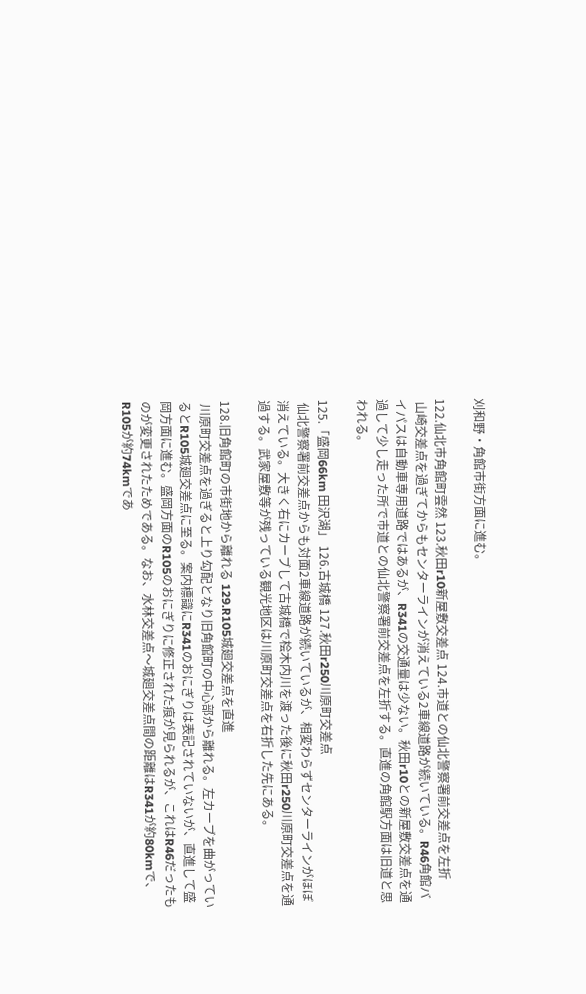刈和野・角館市街方面に進む。

122.仙北市角館町雲然 123.秋田r10新屋敷交差点 124.市道との仙北警察署前交差点を左折
 山崎交差点を過ぎてからもセンターラインが消えている2車線道路が続いている。R46角館バイパスは自動車専用道路ではあるが、R341の交通量は少ない。秋田r10との新屋敷交差点を通過して少し走った所で市道との仙北警察署前交差点を左折する。直進の角館駅方面は旧道と思われる。

125.「盛岡66km 田沢湖」 126.古城橋 127.秋田r250川原町交差点
 仙北警察署前交差点からも対面2車線道路が続いているが、相変わらずセンターラインがほぼ消えている。大きく右にカーブして古城橋で桧木内川を渡った後に秋田r250川原町交差点を通過する。武家屋敷等が残っている観光地区は川原町交差点を右折した先にある。

128.旧角館町の市街地から離れる 129.R105城廻交差点を直進
 川原町交差点を過ぎると上り勾配となり旧角館町の中心部から離れる。左カーブを曲がっているとR105城廻交差点に至る。案内標識にR341のおにぎりは表記されていないが、直進して盛岡方面に進む。盛岡方面のR105のおにぎりに修正された痕が見られるが、これはR46だったものが変更されたためである。なお、水林交差点〜城廻交差点間の距離はR341が約80kmで、R105が約74kmであ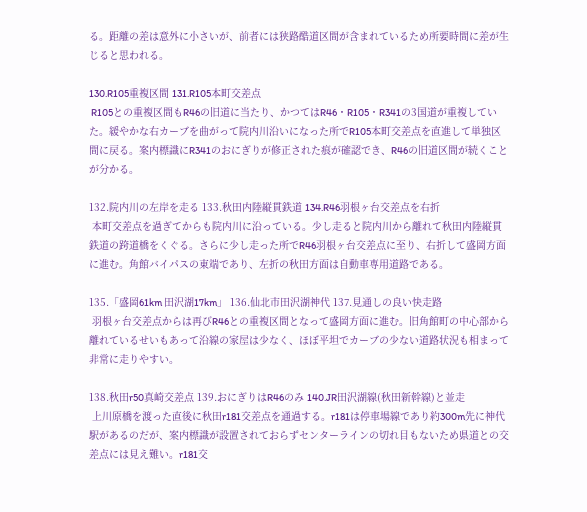る。距離の差は意外に小さいが、前者には狭路酷道区間が含まれているため所要時間に差が生じると思われる。

130.R105重複区間 131.R105本町交差点
 R105との重複区間もR46の旧道に当たり、かつてはR46・R105・R341の3国道が重複していた。緩やかな右カーブを曲がって院内川沿いになった所でR105本町交差点を直進して単独区間に戻る。案内標識にR341のおにぎりが修正された痕が確認でき、R46の旧道区間が続くことが分かる。

132.院内川の左岸を走る 133.秋田内陸縦貫鉄道 134.R46羽根ヶ台交差点を右折
 本町交差点を過ぎてからも院内川に沿っている。少し走ると院内川から離れて秋田内陸縦貫鉄道の跨道橋をくぐる。さらに少し走った所でR46羽根ヶ台交差点に至り、右折して盛岡方面に進む。角館バイパスの東端であり、左折の秋田方面は自動車専用道路である。

135.「盛岡61km 田沢湖17km」 136.仙北市田沢湖神代 137.見通しの良い快走路
 羽根ヶ台交差点からは再びR46との重複区間となって盛岡方面に進む。旧角館町の中心部から離れているせいもあって沿線の家屋は少なく、ほぼ平坦でカーブの少ない道路状況も相まって非常に走りやすい。

138.秋田r50真崎交差点 139.おにぎりはR46のみ 140.JR田沢湖線(秋田新幹線)と並走
 上川原橋を渡った直後に秋田r181交差点を通過する。r181は停車場線であり約300m先に神代駅があるのだが、案内標識が設置されておらずセンターラインの切れ目もないため県道との交差点には見え難い。r181交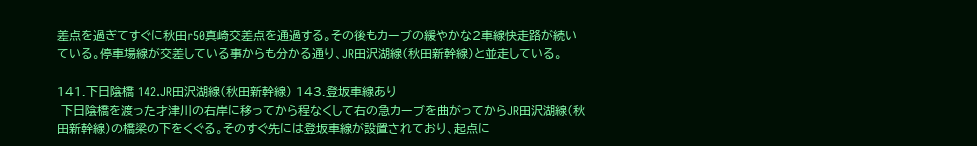差点を過ぎてすぐに秋田r50真崎交差点を通過する。その後もカーブの緩やかな2車線快走路が続いている。停車場線が交差している事からも分かる通り、JR田沢湖線(秋田新幹線)と並走している。

141.下日陰橋 142.JR田沢湖線(秋田新幹線) 143.登坂車線あり
 下日陰橋を渡った才津川の右岸に移ってから程なくして右の急カーブを曲がってからJR田沢湖線(秋田新幹線)の橋梁の下をくぐる。そのすぐ先には登坂車線が設置されており、起点に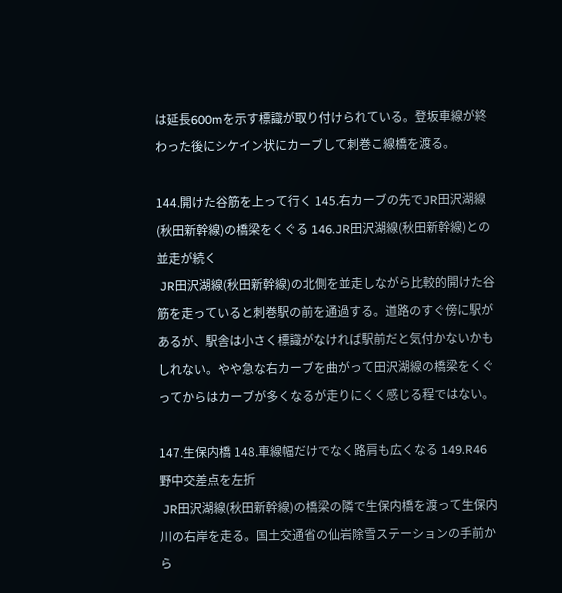は延長600mを示す標識が取り付けられている。登坂車線が終わった後にシケイン状にカーブして刺巻こ線橋を渡る。

144.開けた谷筋を上って行く 145.右カーブの先でJR田沢湖線(秋田新幹線)の橋梁をくぐる 146.JR田沢湖線(秋田新幹線)との並走が続く
 JR田沢湖線(秋田新幹線)の北側を並走しながら比較的開けた谷筋を走っていると刺巻駅の前を通過する。道路のすぐ傍に駅があるが、駅舎は小さく標識がなければ駅前だと気付かないかもしれない。やや急な右カーブを曲がって田沢湖線の橋梁をくぐってからはカーブが多くなるが走りにくく感じる程ではない。

147.生保内橋 148.車線幅だけでなく路肩も広くなる 149.R46野中交差点を左折
 JR田沢湖線(秋田新幹線)の橋梁の隣で生保内橋を渡って生保内川の右岸を走る。国土交通省の仙岩除雪ステーションの手前から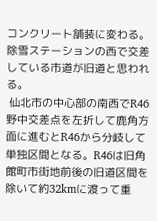コンクリート舗装に変わる。除雪ステーションの西で交差している市道が旧道と思われる。
 仙北市の中心部の南西でR46野中交差点を左折して鹿角方面に進むとR46から分岐して単独区間となる。R46は旧角館町市街地前後の旧道区間を除いて約32kmに渡って重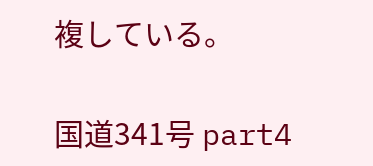複している。

国道341号 part4